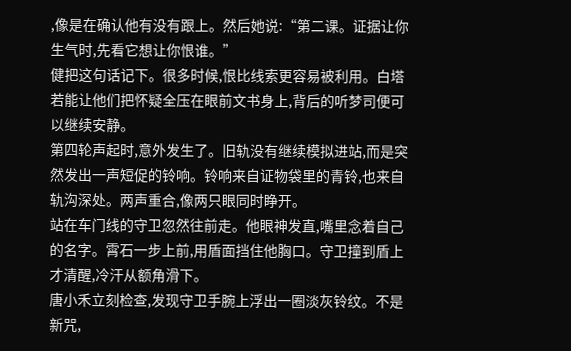,像是在确认他有没有跟上。然后她说:“第二课。证据让你生气时,先看它想让你恨谁。”
健把这句话记下。很多时候,恨比线索更容易被利用。白塔若能让他们把怀疑全压在眼前文书身上,背后的听梦司便可以继续安静。
第四轮声起时,意外发生了。旧轨没有继续模拟进站,而是突然发出一声短促的铃响。铃响来自证物袋里的青铃,也来自轨沟深处。两声重合,像两只眼同时睁开。
站在车门线的守卫忽然往前走。他眼神发直,嘴里念着自己的名字。霄石一步上前,用盾面挡住他胸口。守卫撞到盾上才清醒,冷汗从额角滑下。
唐小禾立刻检查,发现守卫手腕上浮出一圈淡灰铃纹。不是新咒,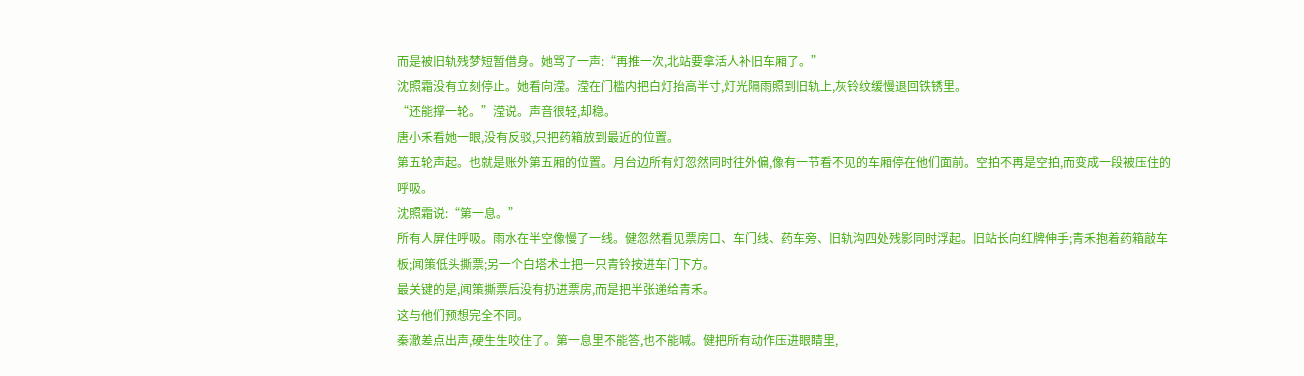而是被旧轨残梦短暂借身。她骂了一声:“再推一次,北站要拿活人补旧车厢了。”
沈照霜没有立刻停止。她看向滢。滢在门槛内把白灯抬高半寸,灯光隔雨照到旧轨上,灰铃纹缓慢退回铁锈里。
“还能撑一轮。”滢说。声音很轻,却稳。
唐小禾看她一眼,没有反驳,只把药箱放到最近的位置。
第五轮声起。也就是账外第五厢的位置。月台边所有灯忽然同时往外偏,像有一节看不见的车厢停在他们面前。空拍不再是空拍,而变成一段被压住的呼吸。
沈照霜说:“第一息。”
所有人屏住呼吸。雨水在半空像慢了一线。健忽然看见票房口、车门线、药车旁、旧轨沟四处残影同时浮起。旧站长向红牌伸手;青禾抱着药箱敲车板;闻策低头撕票;另一个白塔术士把一只青铃按进车门下方。
最关键的是,闻策撕票后没有扔进票房,而是把半张递给青禾。
这与他们预想完全不同。
秦澈差点出声,硬生生咬住了。第一息里不能答,也不能喊。健把所有动作压进眼睛里,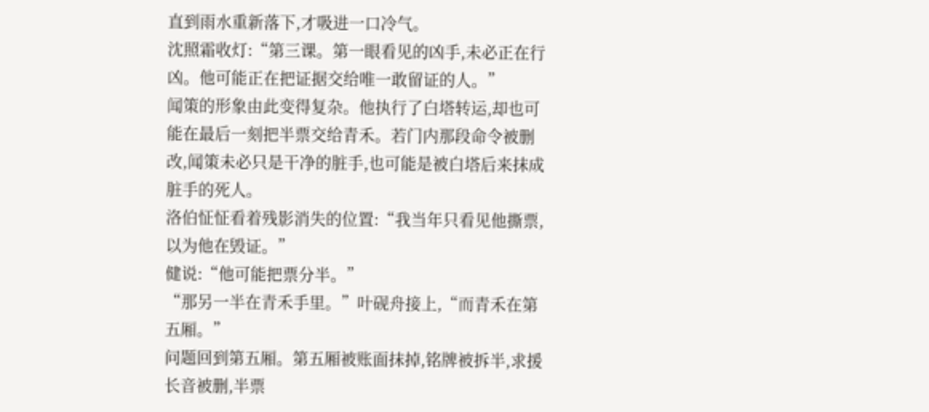直到雨水重新落下,才吸进一口冷气。
沈照霜收灯:“第三课。第一眼看见的凶手,未必正在行凶。他可能正在把证据交给唯一敢留证的人。”
闻策的形象由此变得复杂。他执行了白塔转运,却也可能在最后一刻把半票交给青禾。若门内那段命令被删改,闻策未必只是干净的脏手,也可能是被白塔后来抹成脏手的死人。
洛伯怔怔看着残影消失的位置:“我当年只看见他撕票,以为他在毁证。”
健说:“他可能把票分半。”
“那另一半在青禾手里。”叶砚舟接上,“而青禾在第五厢。”
问题回到第五厢。第五厢被账面抹掉,铭牌被拆半,求援长音被删,半票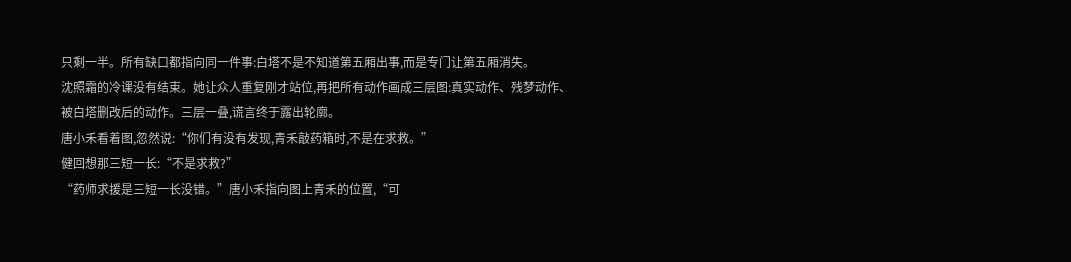只剩一半。所有缺口都指向同一件事:白塔不是不知道第五厢出事,而是专门让第五厢消失。
沈照霜的冷课没有结束。她让众人重复刚才站位,再把所有动作画成三层图:真实动作、残梦动作、被白塔删改后的动作。三层一叠,谎言终于露出轮廓。
唐小禾看着图,忽然说:“你们有没有发现,青禾敲药箱时,不是在求救。”
健回想那三短一长:“不是求救?”
“药师求援是三短一长没错。”唐小禾指向图上青禾的位置,“可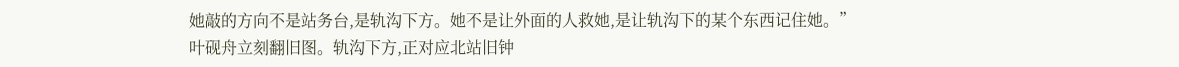她敲的方向不是站务台,是轨沟下方。她不是让外面的人救她,是让轨沟下的某个东西记住她。”
叶砚舟立刻翻旧图。轨沟下方,正对应北站旧钟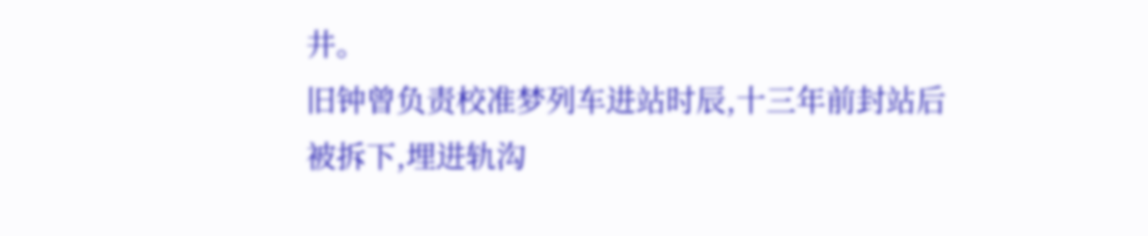井。
旧钟曾负责校准梦列车进站时辰,十三年前封站后被拆下,埋进轨沟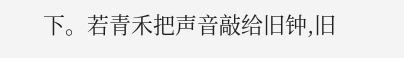下。若青禾把声音敲给旧钟,旧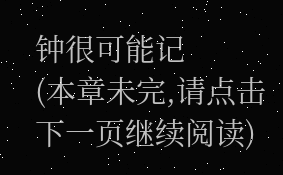钟很可能记
(本章未完,请点击下一页继续阅读)